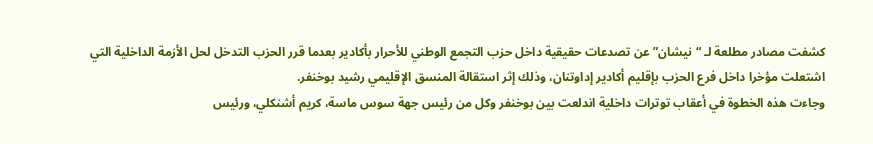كشفت مصادر مطلعة لـ “نيشان” عن تصدعات حقيقية داخل حزب التجمع الوطني للأحرار بأكادير بعدما قرر الحزب التدخل لحل الأزمة الداخلية التي اشتعلت مؤخرا داخل فرع الحزب بإقليم أكادير إداوتنان، وذلك إثر استقالة المنسق الإقليمي رشيد بوخنفر.
وجاءت هذه الخطوة في أعقاب توترات داخلية اندلعت بين بوخنفر وكل من رئيس جهة سوس ماسة، كريم أشنكلي، ورئيس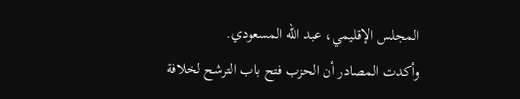المجلس الإقليمي، عبد الله المسعودي.
وأكدت المصادر أن الحزب فتح باب الترشح لخلافة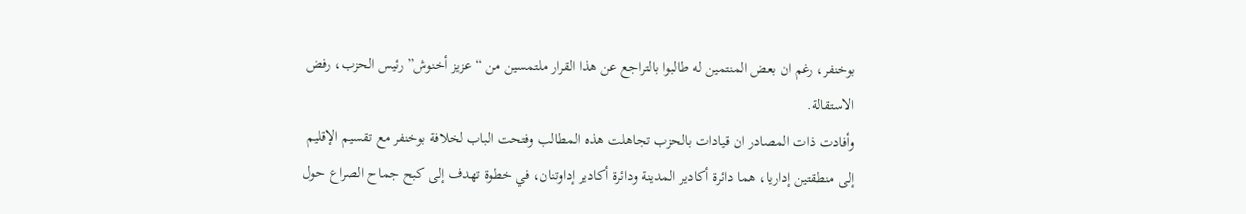بوخنفر، رغم ان بعض المنتمين له طالبوا بالتراجع عن هذا القرار ملتمسين من “عزيز أخنوش” رئيس الحزب، رفض الاستقالة.
وأفادت ذات المصادر ان قيادات بالحزب تجاهلت هذه المطالب وفتحت الباب لخلافة بوخنفر مع تقسيم الإقليم إلى منطقتين إداريا، هما دائرة أكادير المدينة ودائرة أكادير إداوتنان، في خطوة تهدف إلى كبح جماح الصراع حول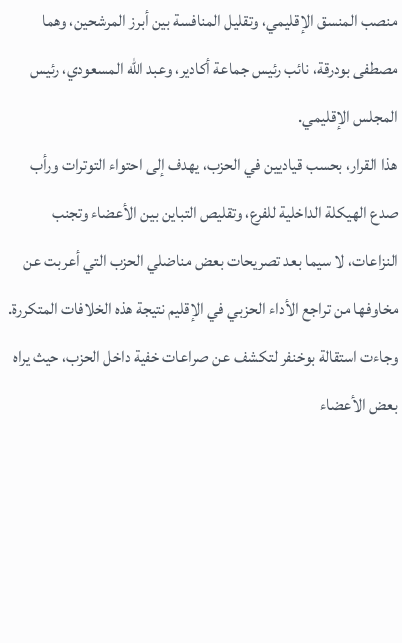منصب المنسق الإقليمي، وتقليل المنافسة بين أبرز المرشحين، وهما مصطفى بودرقة، نائب رئيس جماعة أكادير، وعبد الله المسعودي، رئيس المجلس الإقليمي.
هذا القرار، بحسب قياديين في الحزب، يهدف إلى احتواء التوترات ورأب صدع الهيكلة الداخلية للفرع، وتقليص التباين بين الأعضاء وتجنب النزاعات، لا سيما بعد تصريحات بعض مناضلي الحزب التي أعربت عن مخاوفها من تراجع الأداء الحزبي في الإقليم نتيجة هذه الخلافات المتكررة.
وجاءت استقالة بوخنفر لتكشف عن صراعات خفية داخل الحزب، حيث يراه بعض الأعضاء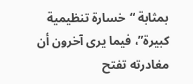بمثابة “خسارة تنظيمية كبيرة”، فيما يرى آخرون أن مغادرته تفتح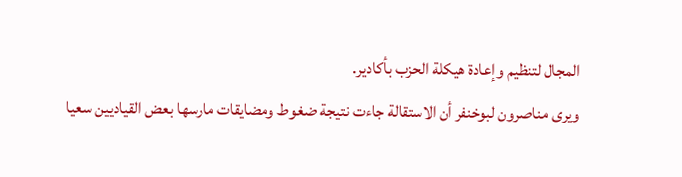المجال لتنظيم وإعادة هيكلة الحزب بأكادير.
ويرى مناصرون لبوخنفر أن الاستقالة جاءت نتيجة ضغوط ومضايقات مارسها بعض القياديين سعيا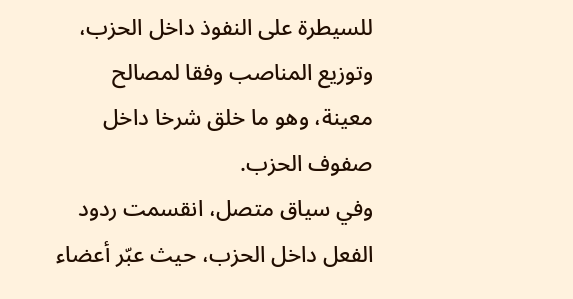للسيطرة على النفوذ داخل الحزب، وتوزيع المناصب وفقا لمصالح معينة، وهو ما خلق شرخا داخل صفوف الحزب.
وفي سياق متصل، انقسمت ردود الفعل داخل الحزب، حيث عبّر أعضاء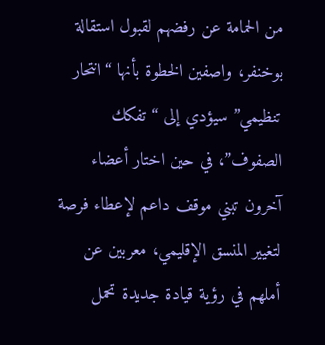من الحمامة عن رفضهم لقبول استقالة بوخنفر، واصفين الخطوة بأنها “انتحار تنظيمي” سيؤدي إلى “تفكك الصفوف”، في حين اختار أعضاء آخرون تبني موقف داعم لإعطاء فرصة لتغيير المنسق الإقليمي، معربين عن أملهم في رؤية قيادة جديدة تحمل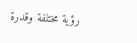رؤية مختلفة وقدرة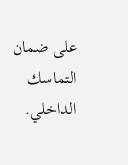على ضمان التماسك الداخلي.